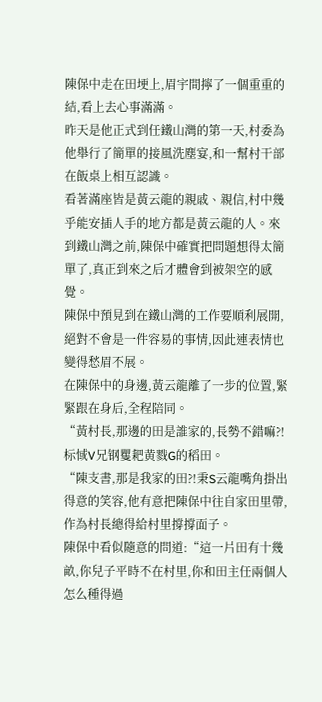陳保中走在田埂上,眉宇間擰了一個重重的結,看上去心事滿滿。
昨天是他正式到任鐵山灣的第一天,村委為他舉行了簡單的接風洗塵宴,和一幫村干部在飯桌上相互認識。
看著滿座皆是黃云龍的親戚、親信,村中幾乎能安插人手的地方都是黃云龍的人。來到鐵山灣之前,陳保中確實把問題想得太簡單了,真正到來之后才體會到被架空的感覺。
陳保中預見到在鐵山灣的工作要順利展開,絕對不會是一件容易的事情,因此連表情也變得愁眉不展。
在陳保中的身邊,黃云龍離了一步的位置,緊緊跟在身后,全程陪同。
“黃村長,那邊的田是誰家的,長勢不錯嘛?!标惐V兄钢矍耙黄戮G的稻田。
“陳支書,那是我家的田?!秉S云龍嘴角掛出得意的笑容,他有意把陳保中往自家田里帶,作為村長總得給村里撐撐面子。
陳保中看似隨意的問道:“這一片田有十幾畝,你兒子平時不在村里,你和田主任兩個人怎么種得過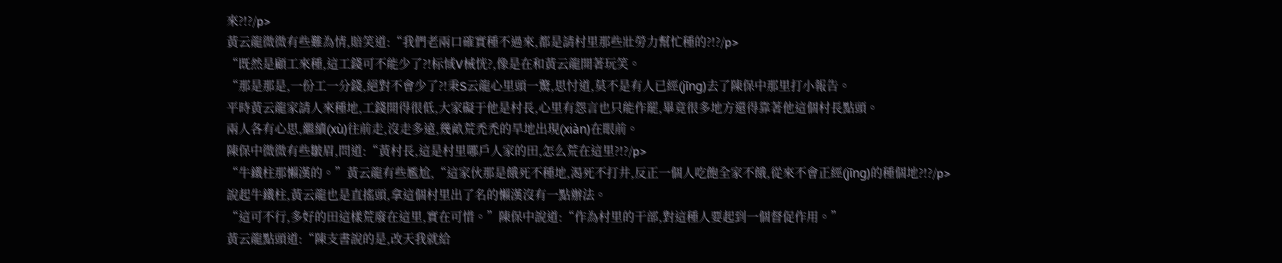來?!?/p>
黃云龍微微有些難為情,賠笑道:“我們老兩口確實種不過來,都是請村里那些壯勞力幫忙種的?!?/p>
“既然是顧工來種,這工錢可不能少了?!标惐V械恍?,像是在和黃云龍開著玩笑。
“那是那是,一份工一分錢,絕對不會少了?!秉S云龍心里頭一驚,思忖道,莫不是有人已經(jīng)去了陳保中那里打小報告。
平時黃云龍家請人來種地,工錢開得很低,大家礙于他是村長,心里有怨言也只能作罷,畢竟很多地方還得靠著他這個村長點頭。
兩人各有心思,繼續(xù)往前走,沒走多遠,幾畝荒禿禿的旱地出現(xiàn)在眼前。
陳保中微微有些皺眉,問道:“黃村長,這是村里哪戶人家的田,怎么荒在這里?!?/p>
“牛鐵柱那懶漢的。”黃云龍有些尷尬,“這家伙那是餓死不種地,渴死不打井,反正一個人吃飽全家不餓,從來不會正經(jīng)的種個地?!?/p>
說起牛鐵柱,黃云龍也是直搖頭,拿這個村里出了名的懶漢沒有一點辦法。
“這可不行,多好的田這樣荒廢在這里,實在可惜。”陳保中說道:“作為村里的干部,對這種人要起到一個督促作用。”
黃云龍點頭道:“陳支書說的是,改天我就給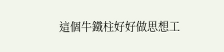這個牛鐵柱好好做思想工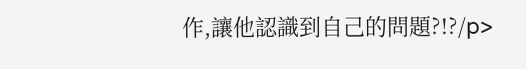作,讓他認識到自己的問題?!?/p>